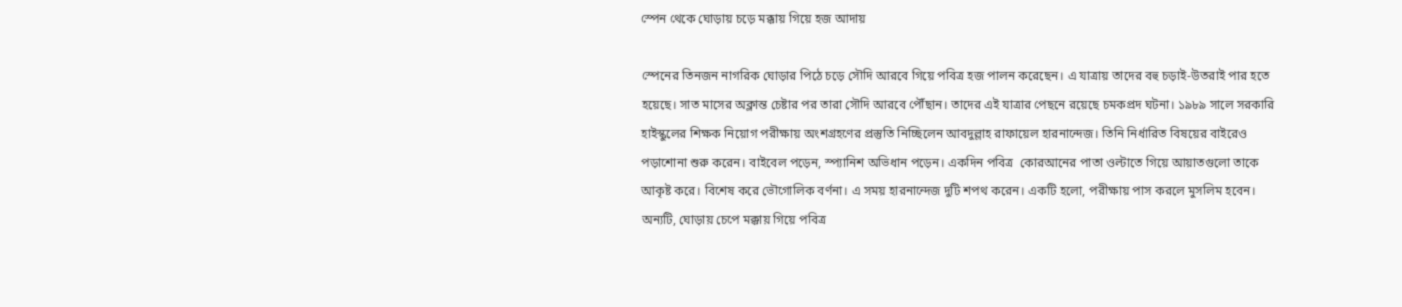স্পেন থেকে ঘোড়ায় চড়ে মক্কায় গিয়ে হজ আদায়

স্পেনের তিনজন নাগরিক ঘোড়ার পিঠে চড়ে সৌদি আরবে গিয়ে পবিত্র হজ পালন করেছেন। এ যাত্রায় তাদের বহু চড়াই-উতরাই পার হতে হয়েছে। সাত মাসের অক্লান্ত চেষ্টার পর তারা সৌদি আরবে পৌঁছান। তাদের এই যাত্রার পেছনে রয়েছে চমকপ্রদ ঘটনা। ১৯৮৯ সালে সরকারি হাইস্কুলের শিক্ষক নিয়োগ পরীক্ষায় অংশগ্রহণের প্রস্তুতি নিচ্ছিলেন আবদুল্লাহ রাফায়েল হারনান্দেজ। তিনি নির্ধারিত বিষয়ের বাইরেও পড়াশোনা শুরু করেন। বাইবেল পড়েন, স্প্যানিশ অভিধান পড়েন। একদিন পবিত্র  কোরআনের পাতা ওল্টাতে গিয়ে আয়াতগুলো তাকে আকৃষ্ট করে। বিশেষ করে ভৌগোলিক বর্ণনা। এ সময় হারনান্দেজ দুটি শপথ করেন। একটি হলো, পরীক্ষায় পাস করলে মুসলিম হবেন। অন্যটি, ঘোড়ায় চেপে মক্কায় গিয়ে পবিত্র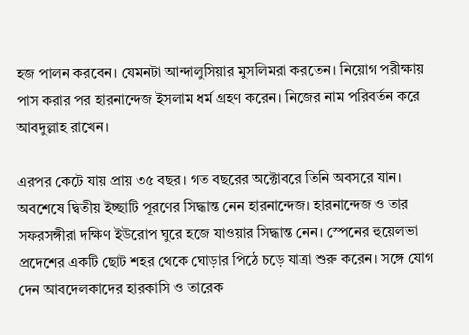হজ পালন করবেন। যেমনটা আন্দালুসিয়ার মুসলিমরা করতেন। নিয়োগ পরীক্ষায় পাস করার পর হারনান্দেজ ইসলাম ধর্ম গ্রহণ করেন। নিজের নাম পরিবর্তন করে আবদুল্লাহ রাখেন।

এরপর কেটে যায় প্রায় ৩৫ বছর। গত বছরের অক্টোবরে তিনি অবসরে যান। অবশেষে দ্বিতীয় ইচ্ছাটি পূরণের সিদ্ধান্ত নেন হারনান্দেজ। হারনান্দেজ ও তার সফরসঙ্গীরা দক্ষিণ ইউরোপ ঘুরে হজে যাওয়ার সিদ্ধান্ত নেন। স্পেনের হুয়েলভা প্রদেশের একটি ছোট শহর থেকে ঘোড়ার পিঠে চড়ে যাত্রা শুরু করেন। সঙ্গে যোগ দেন আবদেলকাদের হারকাসি ও তারেক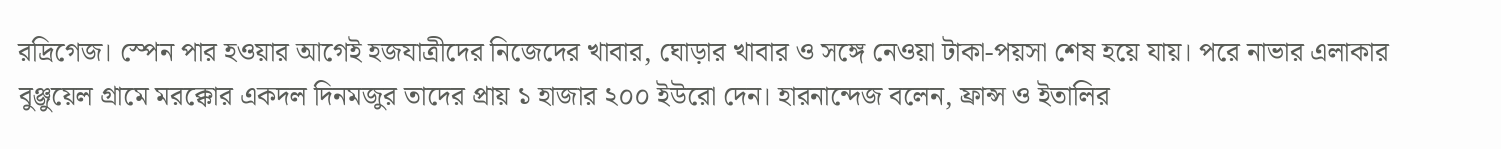রদ্রিগেজ। স্পেন পার হওয়ার আগেই হজযাত্রীদের নিজেদের খাবার, ঘোড়ার খাবার ও সঙ্গে নেওয়া টাকা-পয়সা শেষ হয়ে যায়। পরে নাভার এলাকার বুঞ্জুয়েল গ্রামে মরক্কোর একদল দিনমজুর তাদের প্রায় ১ হাজার ২০০ ইউরো দেন। হারনান্দেজ বলেন, ফ্রান্স ও ইতালির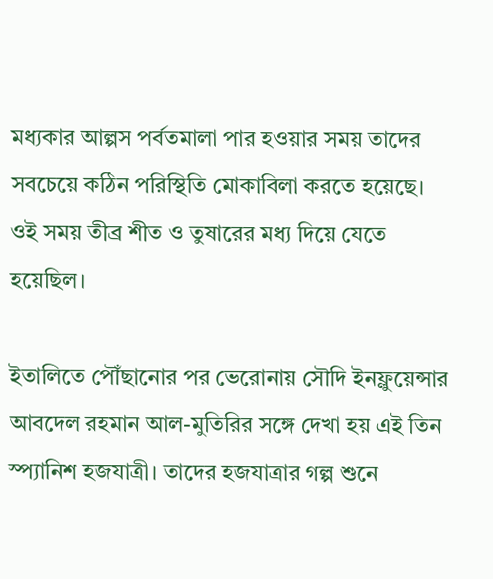মধ্যকার আল্পস পর্বতমালা পার হওয়ার সময় তাদের সবচেয়ে কঠিন পরিস্থিতি মোকাবিলা করতে হয়েছে। ওই সময় তীব্র শীত ও তুষারের মধ্য দিয়ে যেতে হয়েছিল।

ইতালিতে পৌঁছানোর পর ভেরোনায় সৌদি ইনফ্লুয়েন্সার আবদেল রহমান আল-মুতিরির সঙ্গে দেখা হয় এই তিন স্প্যানিশ হজযাত্রী। তাদের হজযাত্রার গল্প শুনে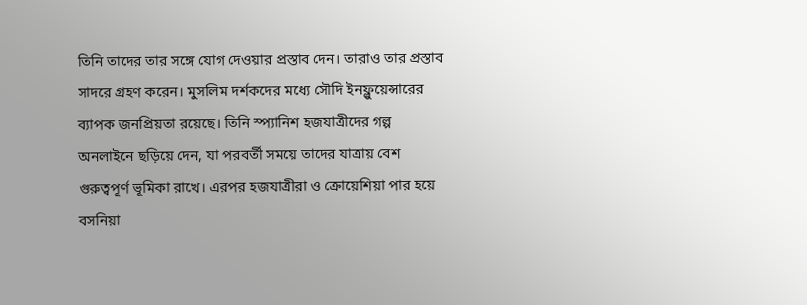তিনি তাদের তার সঙ্গে যোগ দেওয়ার প্রস্তাব দেন। তারাও তার প্রস্তাব সাদরে গ্রহণ করেন। মুসলিম দর্শকদের মধ্যে সৌদি ইনফ্লুয়েন্সারের ব্যাপক জনপ্রিয়তা রয়েছে। তিনি স্প্যানিশ হজযাত্রীদের গল্প অনলাইনে ছড়িয়ে দেন, যা পরবর্তী সময়ে তাদের যাত্রায় বেশ গুরুত্বপূর্ণ ভূমিকা রাখে। এরপর হজযাত্রীরা ও ক্রোয়েশিয়া পার হয়ে বসনিয়া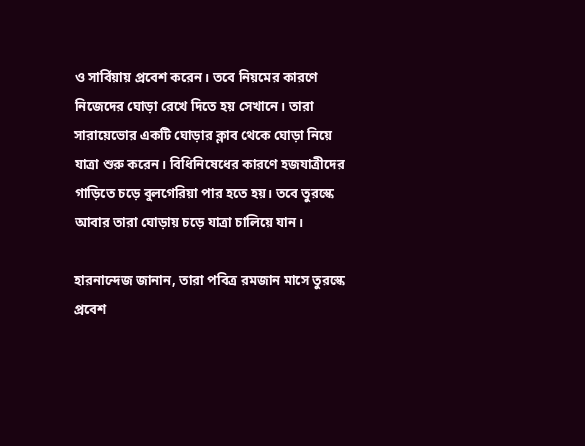ও সার্বিয়ায় প্রবেশ করেন। তবে নিয়মের কারণে নিজেদের ঘোড়া রেখে দিতে হয় সেখানে। তারা সারায়েভোর একটি ঘোড়ার ক্লাব থেকে ঘোড়া নিয়ে যাত্রা শুরু করেন। বিধিনিষেধের কারণে হজযাত্রীদের গাড়িতে চড়ে বুলগেরিয়া পার হতে হয়। তবে তুরস্কে আবার তারা ঘোড়ায় চড়ে যাত্রা চালিয়ে যান।

হারনান্দেজ জানান, তারা পবিত্র রমজান মাসে তুরস্কে প্রবেশ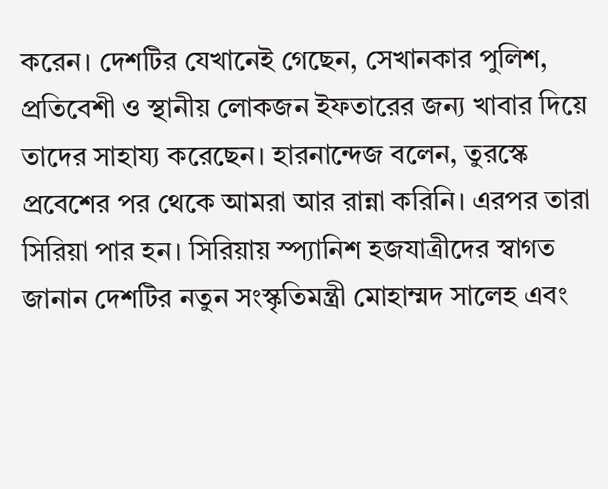করেন। দেশটির যেখানেই গেছেন, সেখানকার পুলিশ, প্রতিবেশী ও স্থানীয় লোকজন ইফতারের জন্য খাবার দিয়ে তাদের সাহায্য করেছেন। হারনান্দেজ বলেন, তুরস্কে প্রবেশের পর থেকে আমরা আর রান্না করিনি। এরপর তারা সিরিয়া পার হন। সিরিয়ায় স্প্যানিশ হজযাত্রীদের স্বাগত জানান দেশটির নতুন সংস্কৃতিমন্ত্রী মোহাম্মদ সালেহ এবং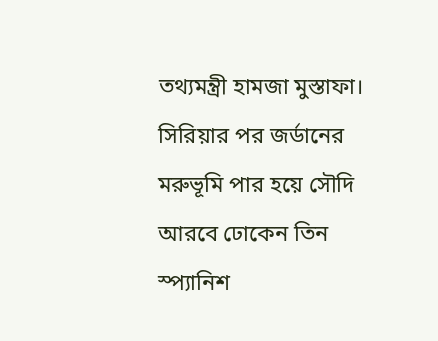তথ্যমন্ত্রী হামজা মুস্তাফা। সিরিয়ার পর জর্ডানের মরুভূমি পার হয়ে সৌদি আরবে ঢোকেন তিন স্প্যানিশ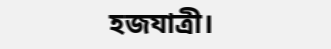হজযাত্রী।